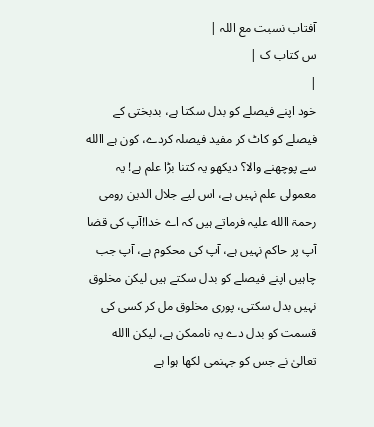آفتاب نسبت مع اللہ |
س کتاب ک |
|
خود اپنے فیصلے کو بدل سکتا ہے، بدبختی کے فیصلے کو کاٹ کر مفید فیصلہ کردے، کون ہے االله سے پوچھنے والا؟ دیکھو یہ کتنا بڑا علم ہے! یہ معمولی علم نہیں ہے، اس لیے جلال الدین رومی رحمۃ االله علیہ فرماتے ہیں کہ اے خدا!آپ کی قضا آپ پر حاکم نہیں ہے، آپ کی محکوم ہے، آپ جب چاہیں اپنے فیصلے کو بدل سکتے ہیں لیکن مخلوق نہیں بدل سکتی، پوری مخلوق مل کر کسی کی قسمت کو بدل دے یہ ناممکن ہے، لیکن االله تعالیٰ نے جس کو جہنمی لکھا ہوا ہے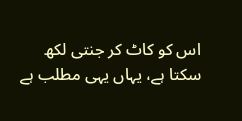اس کو کاٹ کر جنتی لکھ سکتا ہے، یہاں یہی مطلب ہے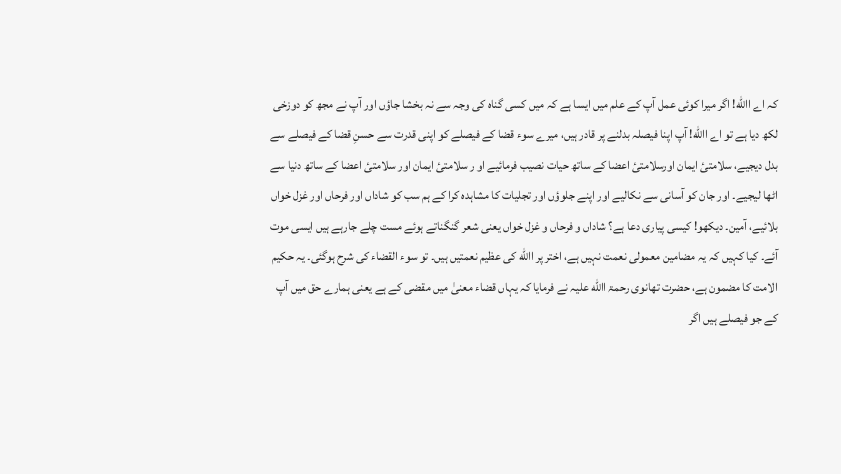کہ اے االله! اگر میرا کوئی عمل آپ کے علم میں ایسا ہے کہ میں کسی گناہ کی وجہ سے نہ بخشا جاؤں اور آپ نے مجھ کو دوزخی لکھ دیا ہے تو اے االله! آپ اپنا فیصلہ بدلنے پر قادر ہیں، میرے سوء قضا کے فیصلے کو اپنی قدرت سے حسنِ قضا کے فیصلے سے بدل دیجیے، سلامتیٔ ایمان اورسلامتیٔ اعضا کے ساتھ حیات نصیب فرمائیے او ر سلامتیٔ ایمان اور سلامتیٔ اعضا کے ساتھ دنیا سے اٹھا لیجیے۔ اور جان کو آسانی سے نکالیے اور اپنے جلوؤں اور تجلیات کا مشاہدہ کرا کے ہم سب کو شاداں اور فرحاں اور غزل خواں بلائیے، آمین۔ دیکھو! کیسی پیاری دعا ہے؟ شاداں و فرحاں و غزل خواں یعنی شعر گنگناتے ہوئے مست چلے جارہے ہیں ایسی موت آئے۔ کیا کہیں کہ یہ مضامین معمولی نعمت نہیں ہے، اختر پر االله کی عظیم نعمتیں ہیں۔ تو سوء القضاء کی شرح ہوگئی۔ یہ حکیم الامت کا مضمون ہے، حضرت تھانوی رحمۃ االله علیہ نے فرمایا کہ یہاں قضاء معنیٰ میں مقضی کے ہے یعنی ہمارے حق میں آپ کے جو فیصلے ہیں اگر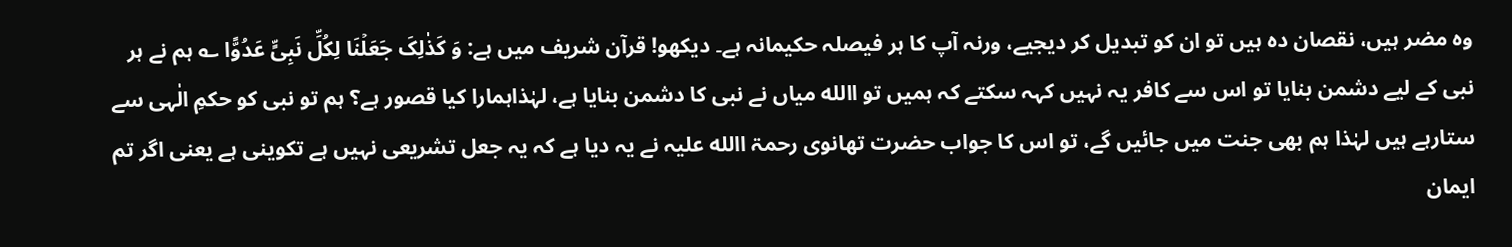وہ مضر ہیں، نقصان دہ ہیں تو ان کو تبدیل کر دیجیے، ورنہ آپ کا ہر فیصلہ حکیمانہ ہے۔ دیکھو! قرآن شریف میں ہے: وَ کَذٰلِکَ جَعَلۡنَا لِکُلِّ نَبِیٍّ عَدُوًّا ؎ ہم نے ہر نبی کے لیے دشمن بنایا تو اس سے کافر یہ نہیں کہہ سکتے کہ ہمیں تو االله میاں نے نبی کا دشمن بنایا ہے، لہٰذاہمارا کیا قصور ہے؟ ہم تو نبی کو حکمِ الٰہی سے ستارہے ہیں لہٰذا ہم بھی جنت میں جائیں گے، تو اس کا جواب حضرت تھانوی رحمۃ االله علیہ نے یہ دیا ہے کہ یہ جعل تشریعی نہیں ہے تکوینی ہے یعنی اگر تم ایمان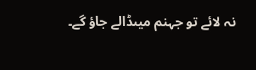نہ لائے تو جہنم میںڈالے جاؤ گے۔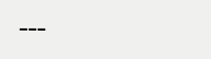---